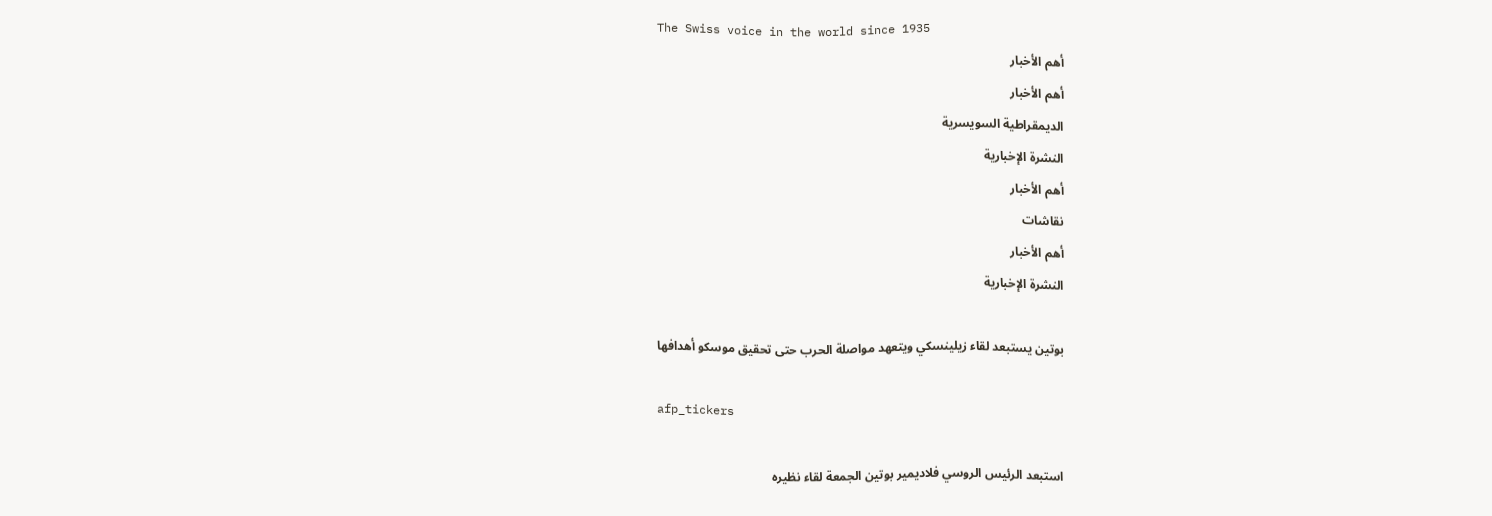The Swiss voice in the world since 1935
أهم الأخبار
أهم الأخبار
الديمقراطية السويسرية
النشرة الإخبارية
أهم الأخبار
نقاشات
أهم الأخبار
النشرة الإخبارية

بوتين يستبعد لقاء زيلينسكي ويتعهد مواصلة الحرب حتى تحقيق موسكو أهدافها

afp_tickers

استبعد الرئيس الروسي فلاديمير بوتين الجمعة لقاء نظيره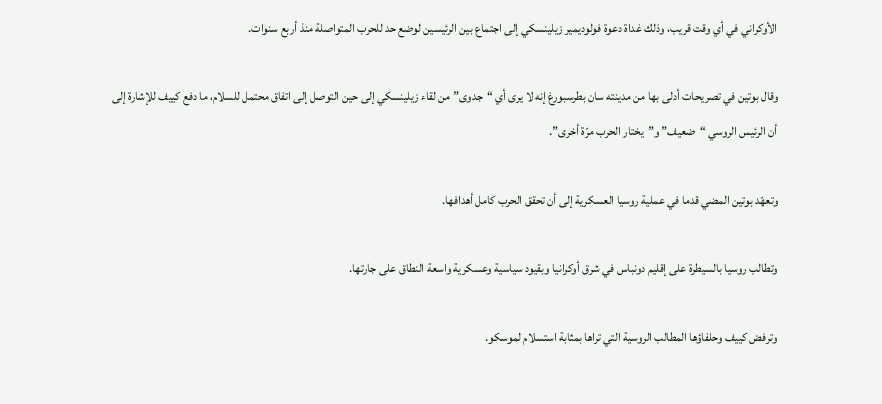الأوكراني في أي وقت قريب، وذلك غداة دعوة فولوديمير زيلينسكي إلى اجتماع بين الرئيسين لوضع حد للحرب المتواصلة منذ أربع سنوات.

وقال بوتين في تصريحات أدلى بها من مدينته سان بطرسبورغ إنه لا يرى أي “جدوى” من لقاء زيلينسكي إلى حين التوصل إلى اتفاق محتمل للسلام، ما دفع كييف للإشارة إلى أن الرئيس الروسي “ضعيف” و”يختار الحرب مرّة أخرى”.

وتعهّد بوتين المضي قدما في عملية روسيا العسكرية إلى أن تحقق الحرب كامل أهدافها.

وتطالب روسيا بالسيطرة على إقليم دونباس في شرق أوكرانيا وبقيود سياسية وعسكرية واسعة النطاق على جارتها.

وترفض كييف وحلفاؤها المطالب الروسية التي تراها بمثابة استسلام لموسكو.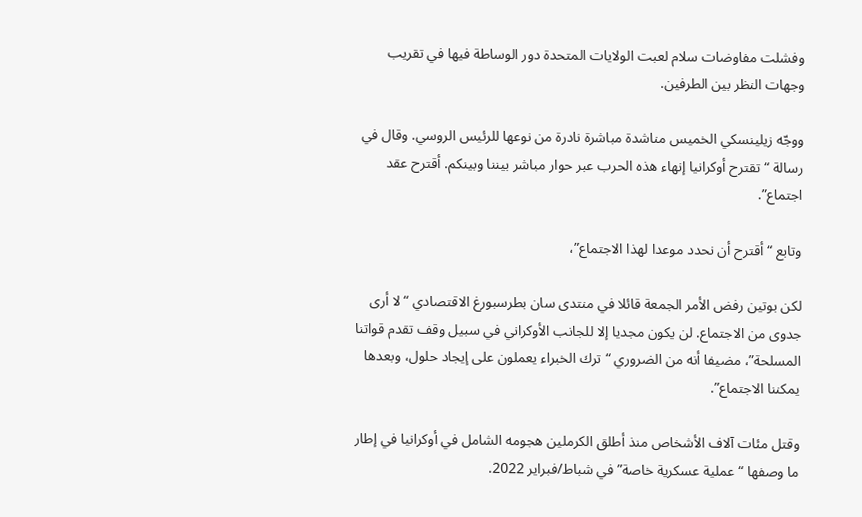وفشلت مفاوضات سلام لعبت الولايات المتحدة دور الوساطة فيها في تقريب وجهات النظر بين الطرفين.

ووجّه زيلينسكي الخميس مناشدة مباشرة نادرة من نوعها للرئيس الروسي. وقال في رسالة “تقترح أوكرانيا إنهاء هذه الحرب عبر حوار مباشر بيننا وبينكم. أقترح عقد اجتماع”.

وتابع “أقترح أن نحدد موعدا لهذا الاجتماع”،

لكن بوتين رفض الأمر الجمعة قائلا في منتدى سان بطرسبورغ الاقتصادي “لا أرى جدوى من الاجتماع. لن يكون مجديا إلا للجانب الأوكراني في سبيل وقف تقدم قواتنا المسلحة”، مضيفا أنه من الضروري “ترك الخبراء يعملون على إيجاد حلول، وبعدها يمكننا الاجتماع”.

وقتل مئات آلاف الأشخاص منذ أطلق الكرملين هجومه الشامل في أوكرانيا في إطار ما وصفها “عملية عسكرية خاصة” في شباط/فبراير 2022.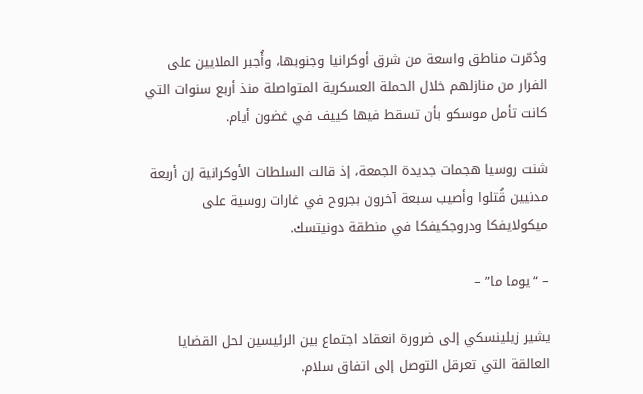ودُمّرت مناطق واسعة من شرق أوكرانيا وجنوبها، وأُجبر الملايين على الفرار من منازلهم خلال الحملة العسكرية المتواصلة منذ أربع سنوات التي كانت تأمل موسكو بأن تسقط فيها كييف في غضون أيام.

شنت روسيا هجمات جديدة الجمعة، إذ قالت السلطات الأوكرانية إن أربعة مدنيين قُتلوا وأصيب سبعة آخرون بجروح في غارات روسية على ميكولايفكا ودروجكيفكا في منطقة دونيتسك.

– “يوما ما” –

يشير زيلينسكي إلى ضرورة انعقاد اجتماع بين الرئيسين لحل القضايا العالقة التي تعرقل التوصل إلى اتفاق سلام.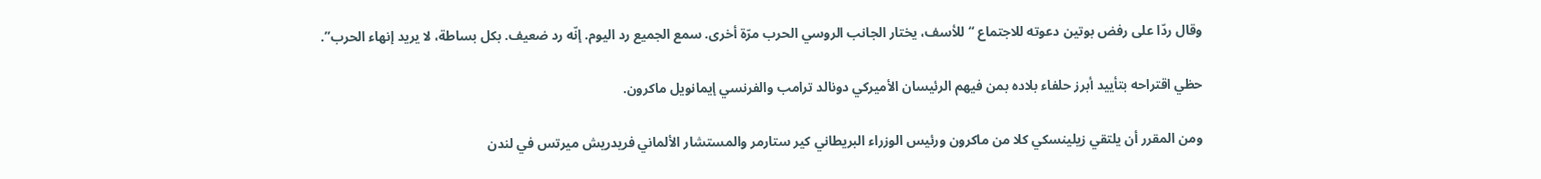وقال ردّا على رفض بوتين دعوته للاجتماع “للأسف، يختار الجانب الروسي الحرب مرّة أخرى. سمع الجميع رد اليوم. إنّه رد ضعيف. بكل بساطة، لا يريد إنهاء الحرب”.

حظي اقتراحه بتأييد أبرز حلفاء بلاده بمن فيهم الرئيسان الأميركي دونالد ترامب والفرنسي إيمانويل ماكرون.

ومن المقرر أن يلتقي زيلينسكي كلا من ماكرون ورئيس الوزراء البريطاني كير ستارمر والمستشار الألماني فريدريش ميرتس في لندن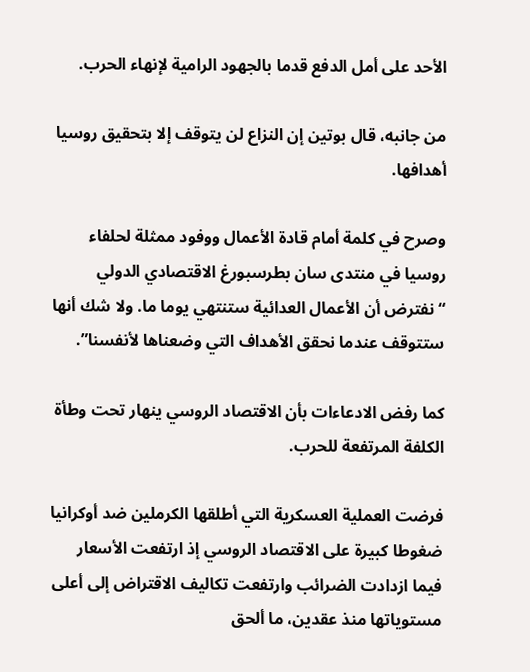الأحد على أمل الدفع قدما بالجهود الرامية لإنهاء الحرب.

من جانبه، قال بوتين إن النزاع لن يتوقف إلا بتحقيق روسيا أهدافها.

وصرح في كلمة أمام قادة الأعمال ووفود ممثلة لحلفاء روسيا في منتدى سان بطرسبورغ الاقتصادي الدولي “نفترض أن الأعمال العدائية ستنتهي يوما ما. ولا شك أنها ستتوقف عندما نحقق الأهداف التي وضعناها لأنفسنا”.

كما رفض الادعاءات بأن الاقتصاد الروسي ينهار تحت وطأة الكلفة المرتفعة للحرب.

فرضت العملية العسكرية التي أطلقها الكرملين ضد أوكرانيا ضغوطا كبيرة على الاقتصاد الروسي إذ ارتفعت الأسعار فيما ازدادت الضرائب وارتفعت تكاليف الاقتراض إلى أعلى مستوياتها منذ عقدين، ما ألحق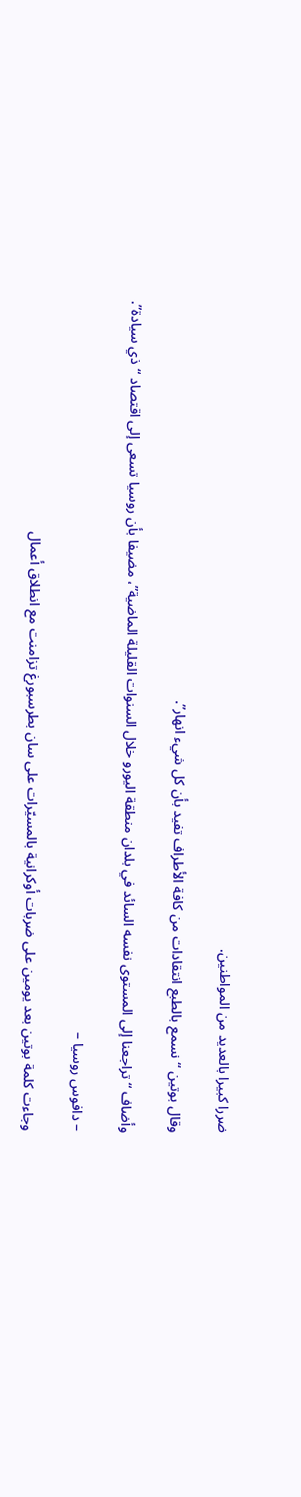ضررا كبيرا بالعديد من المواطنين.

وقال بوتين “نسمع بالطبع انتقادات من كافة الأطراف تفيد بأن كل شيء انهار”.

وأضاف “تراجعنا إلى المستوى نفسه السائد في بلدان منطقة اليورو خلال السنوات القليلة الماضية”، مضيفا بأن روسيا تسعى إلى اقتصاد “ذي سيادة”.

– دافوس روسيا –

وجاءت كلمة بوتين بعد يومين على ضربات أوكرانية بالمسيّرات على سان بطرسبورغ تزامنت مع انطلاق أعمال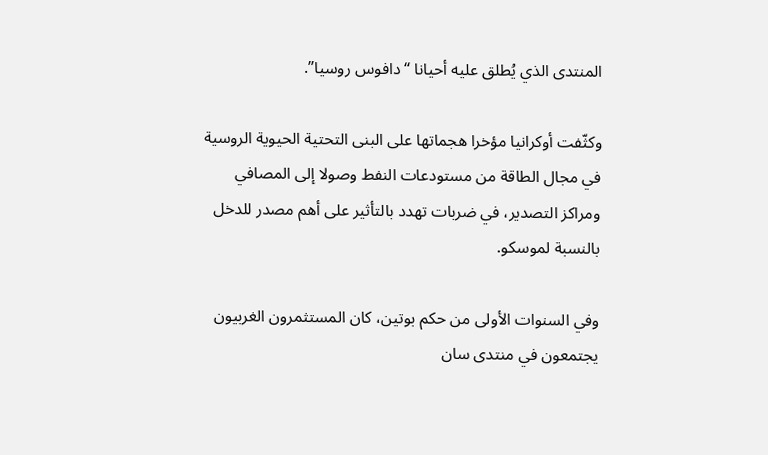المنتدى الذي يُطلق عليه أحيانا “دافوس روسيا”.

وكثّفت أوكرانيا مؤخرا هجماتها على البنى التحتية الحيوية الروسية في مجال الطاقة من مستودعات النفط وصولا إلى المصافي ومراكز التصدير، في ضربات تهدد بالتأثير على أهم مصدر للدخل بالنسبة لموسكو.

وفي السنوات الأولى من حكم بوتين، كان المستثمرون الغربيون يجتمعون في منتدى سان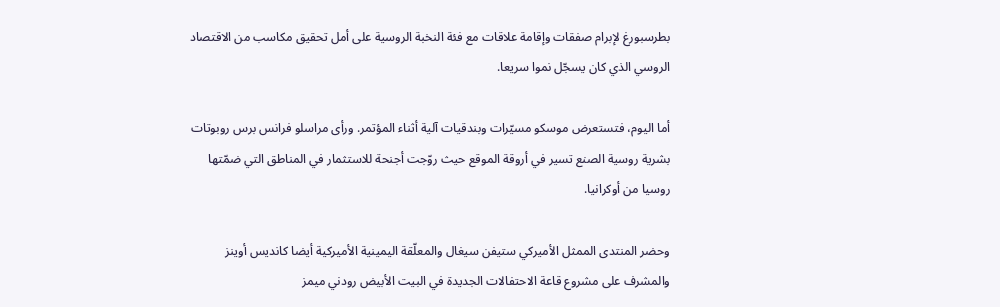بطرسبورغ لإبرام صفقات وإقامة علاقات مع فئة النخبة الروسية على أمل تحقيق مكاسب من الاقتصاد الروسي الذي كان يسجّل نموا سريعا.

أما اليوم، فتستعرض موسكو مسيّرات وبندقيات آلية أثناء المؤتمر. ورأى مراسلو فرانس برس روبوتات بشرية روسية الصنع تسير في أروقة الموقع حيث روّجت أجنحة للاستثمار في المناطق التي ضمّتها روسيا من أوكرانيا.

وحضر المنتدى الممثل الأميركي ستيفن سيغال والمعلّقة اليمينية الأميركية أيضا كانديس أوينز والمشرف على مشروع قاعة الاحتفالات الجديدة في البيت الأبيض رودني ميمز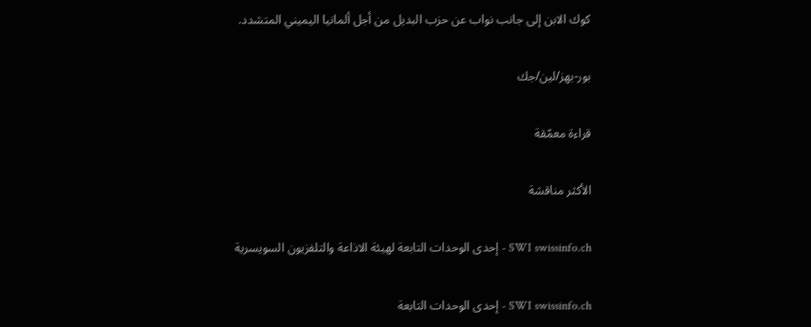كوك الابن إلى جانب نواب عن حزب البديل من أجل ألمانيا اليميني المتشدد.

بور-بهز/لين/جك

قراءة معمّقة

الأكثر مناقشة

SWI swissinfo.ch - إحدى الوحدات التابعة لهيئة الاذاعة والتلفزيون السويسرية

SWI swissinfo.ch - إحدى الوحدات التابعة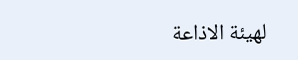لهيئة الاذاعة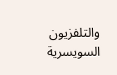والتلفزيون السويسرية